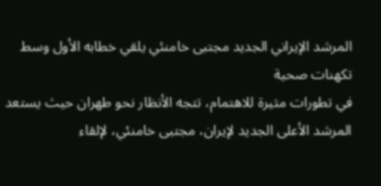المرشد الإيراني الجديد مجتبى خامنئي يلقي خطابه الأول وسط تكهنات صحية
في تطورات مثيرة للاهتمام، تتجه الأنظار نحو طهران حيث يستعد المرشد الأعلى الجديد لإيران، مجتبى خامنئي، لإلقاء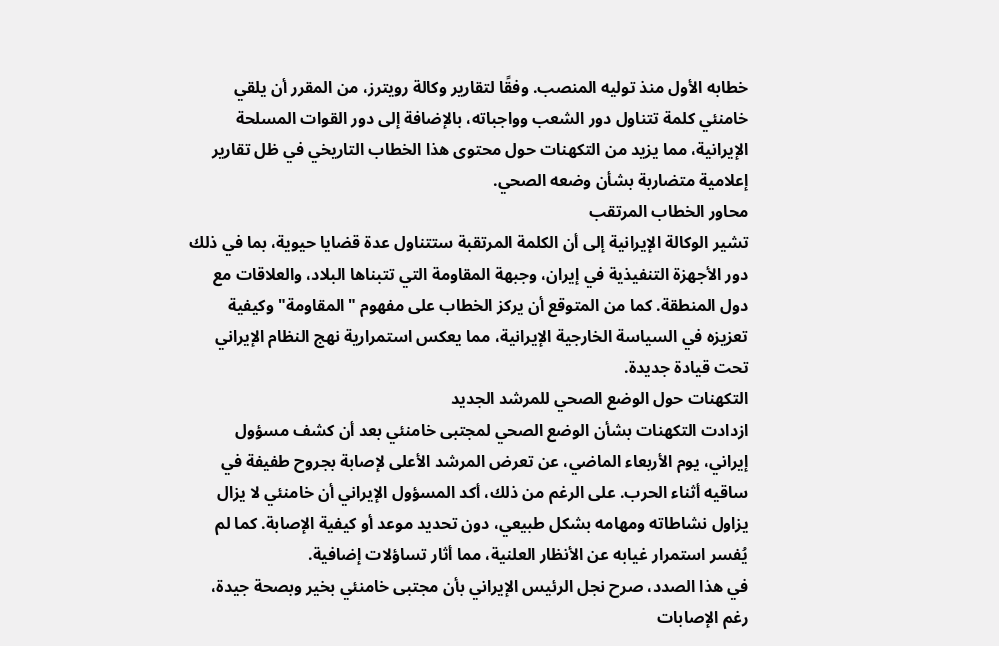خطابه الأول منذ توليه المنصب. وفقًا لتقارير وكالة رويترز، من المقرر أن يلقي خامنئي كلمة تتناول دور الشعب وواجباته، بالإضافة إلى دور القوات المسلحة الإيرانية، مما يزيد من التكهنات حول محتوى هذا الخطاب التاريخي في ظل تقارير إعلامية متضاربة بشأن وضعه الصحي.
محاور الخطاب المرتقب
تشير الوكالة الإيرانية إلى أن الكلمة المرتقبة ستتناول عدة قضايا حيوية، بما في ذلك دور الأجهزة التنفيذية في إيران، وجبهة المقاومة التي تتبناها البلاد، والعلاقات مع دول المنطقة. كما من المتوقع أن يركز الخطاب على مفهوم "المقاومة" وكيفية تعزيزه في السياسة الخارجية الإيرانية، مما يعكس استمرارية نهج النظام الإيراني تحت قيادة جديدة.
التكهنات حول الوضع الصحي للمرشد الجديد
ازدادت التكهنات بشأن الوضع الصحي لمجتبى خامنئي بعد أن كشف مسؤول إيراني، يوم الأربعاء الماضي، عن تعرض المرشد الأعلى لإصابة بجروح طفيفة في ساقيه أثناء الحرب. على الرغم من ذلك، أكد المسؤول الإيراني أن خامنئي لا يزال يزاول نشاطاته ومهامه بشكل طبيعي، دون تحديد موعد أو كيفية الإصابة. كما لم يُفسر استمرار غيابه عن الأنظار العلنية، مما أثار تساؤلات إضافية.
في هذا الصدد، صرح نجل الرئيس الإيراني بأن مجتبى خامنئي بخير وبصحة جيدة، رغم الإصابات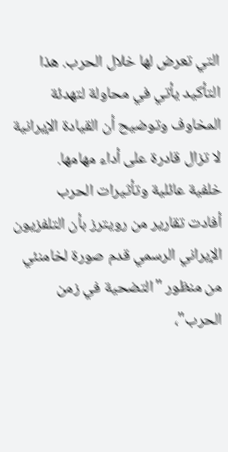التي تعرض لها خلال الحرب. هذا التأكيد يأتي في محاولة لتهدئة المخاوف وتوضيح أن القيادة الإيرانية لا تزال قادرة على أداء مهامها.
خلفية عائلية وتأثيرات الحرب
أفادت تقارير من رويترز بأن التلفزيون الإيراني الرسمي قدم صورة لخامنئي من منظور "التضحية في زمن الحرب"،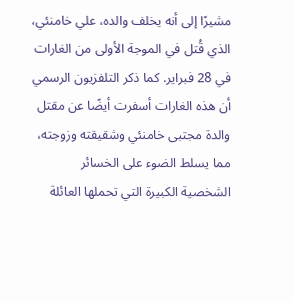مشيرًا إلى أنه يخلف والده، علي خامنئي، الذي قُتل في الموجة الأولى من الغارات في 28 فبراير. كما ذكر التلفزيون الرسمي أن هذه الغارات أسفرت أيضًا عن مقتل والدة مجتبى خامنئي وشقيقته وزوجته، مما يسلط الضوء على الخسائر الشخصية الكبيرة التي تحملها العائلة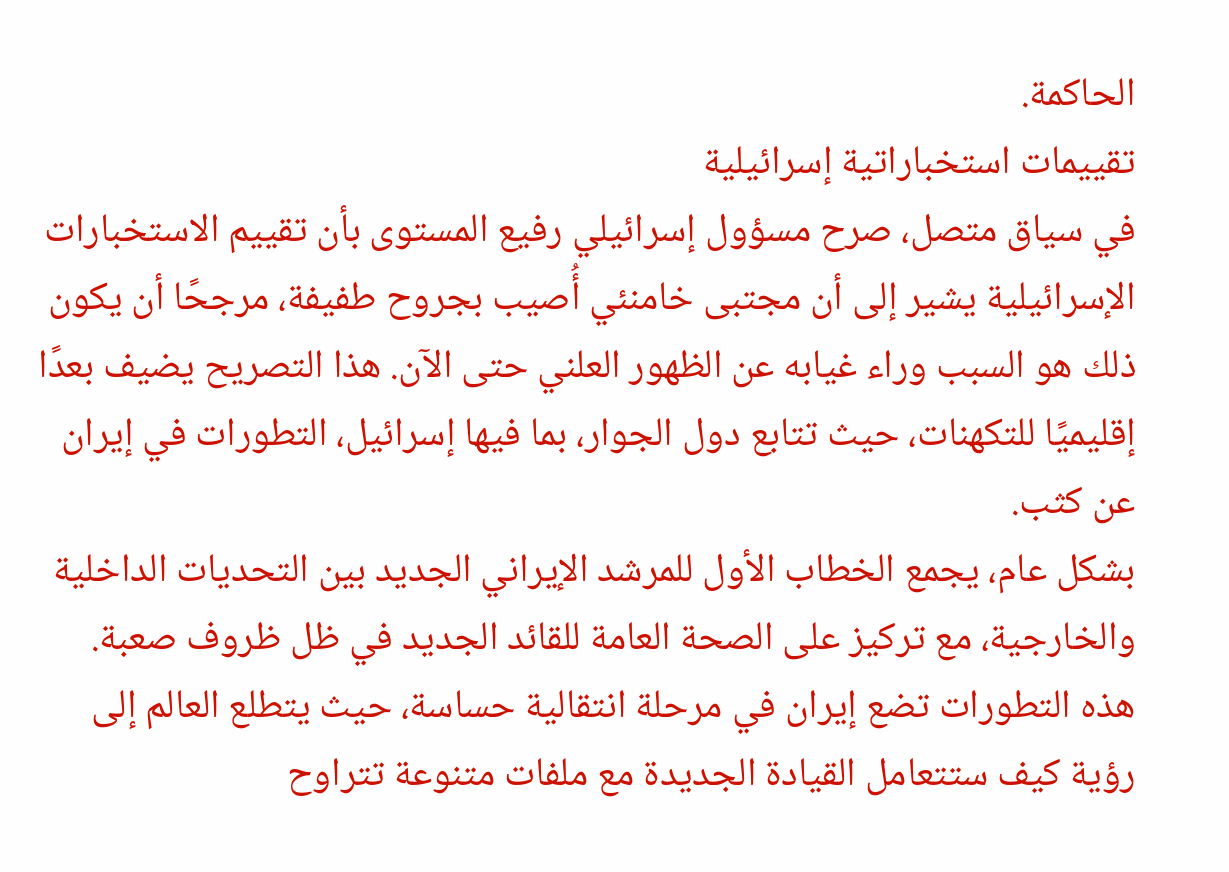الحاكمة.
تقييمات استخباراتية إسرائيلية
في سياق متصل، صرح مسؤول إسرائيلي رفيع المستوى بأن تقييم الاستخبارات الإسرائيلية يشير إلى أن مجتبى خامنئي أُصيب بجروح طفيفة، مرجحًا أن يكون ذلك هو السبب وراء غيابه عن الظهور العلني حتى الآن. هذا التصريح يضيف بعدًا إقليميًا للتكهنات، حيث تتابع دول الجوار، بما فيها إسرائيل، التطورات في إيران عن كثب.
بشكل عام، يجمع الخطاب الأول للمرشد الإيراني الجديد بين التحديات الداخلية والخارجية، مع تركيز على الصحة العامة للقائد الجديد في ظل ظروف صعبة. هذه التطورات تضع إيران في مرحلة انتقالية حساسة، حيث يتطلع العالم إلى رؤية كيف ستتعامل القيادة الجديدة مع ملفات متنوعة تتراوح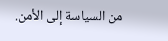من السياسة إلى الأمن.